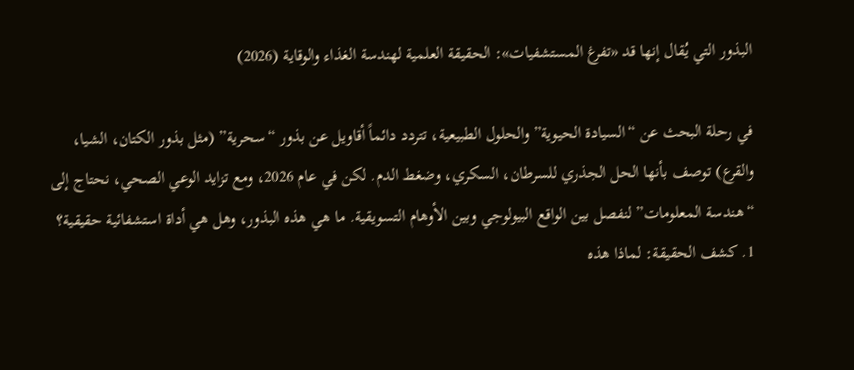البذور التي يُقال إنها قد «تفرغ المستشفيات»: الحقيقة العلمية لهندسة الغذاء والوقاية (2026)

في رحلة البحث عن “السيادة الحيوية” والحلول الطبيعية، تتردد دائماً أقاويل عن بذور “سحرية” (مثل بذور الكتان، الشيا، والقرع) توصف بأنها الحل الجذري للسرطان، السكري، وضغط الدم. لكن في عام 2026، ومع تزايد الوعي الصحي، نحتاج إلى “هندسة المعلومات” لنفصل بين الواقع البيولوجي وبين الأوهام التسويقية. ما هي هذه البذور، وهل هي أداة استشفائية حقيقية؟
1. كشف الحقيقة: لماذا هذه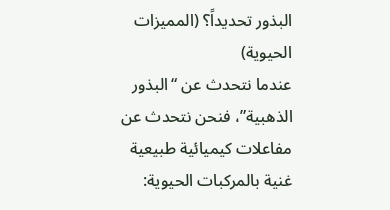البذور تحديداً؟ (المميزات الحيوية)
عندما نتحدث عن “البذور الذهبية”، فنحن نتحدث عن مفاعلات كيميائية طبيعية غنية بالمركبات الحيوية: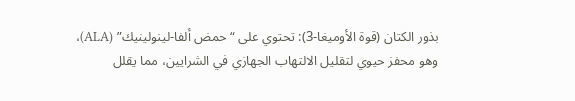بذور الكتان (قوة الأوميغا-3): تحتوي على “حمض ألفا-لينولينيك” (ALA)، وهو محفز حيوي لتقليل الالتهاب الجهازي في الشرايين، مما يقلل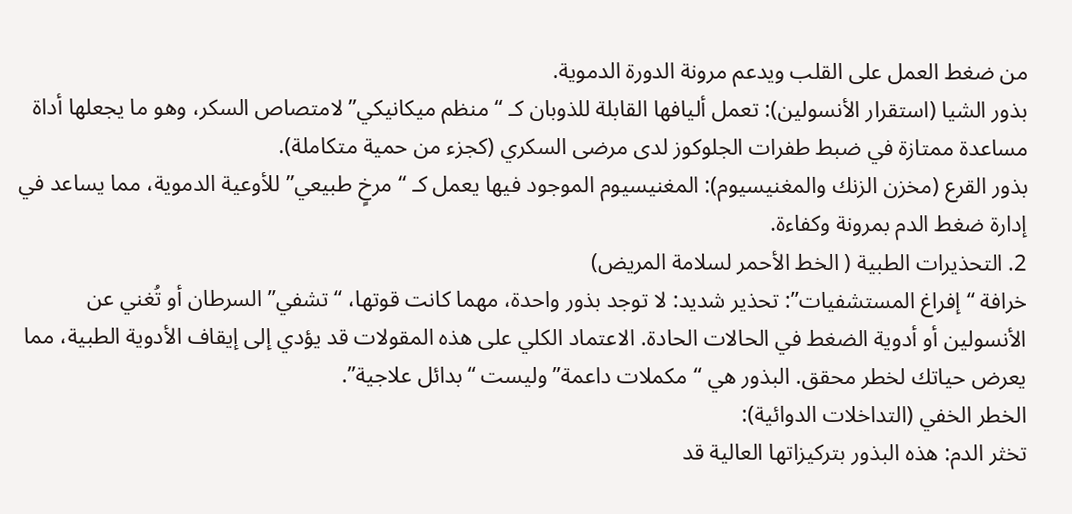من ضغط العمل على القلب ويدعم مرونة الدورة الدموية.
بذور الشيا (استقرار الأنسولين): تعمل أليافها القابلة للذوبان كـ “منظم ميكانيكي” لامتصاص السكر، وهو ما يجعلها أداة مساعدة ممتازة في ضبط طفرات الجلوكوز لدى مرضى السكري (كجزء من حمية متكاملة).
بذور القرع (مخزن الزنك والمغنيسيوم): المغنيسيوم الموجود فيها يعمل كـ “مرخٍ طبيعي” للأوعية الدموية، مما يساعد في إدارة ضغط الدم بمرونة وكفاءة.
2. التحذيرات الطبية ( الخط الأحمر لسلامة المريض)
خرافة “إفراغ المستشفيات”: تحذير شديد: لا توجد بذور واحدة، مهما كانت قوتها، “تشفي” السرطان أو تُغني عن الأنسولين أو أدوية الضغط في الحالات الحادة. الاعتماد الكلي على هذه المقولات قد يؤدي إلى إيقاف الأدوية الطبية، مما يعرض حياتك لخطر محقق. البذور هي “مكملات داعمة” وليست “بدائل علاجية”.
الخطر الخفي (التداخلات الدوائية):
تخثر الدم: هذه البذور بتركيزاتها العالية قد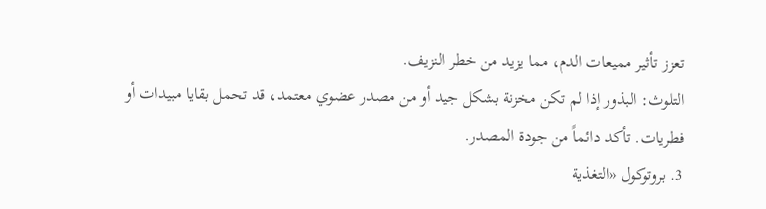تعزز تأثير مميعات الدم، مما يزيد من خطر النزيف.
التلوث: البذور إذا لم تكن مخزنة بشكل جيد أو من مصدر عضوي معتمد، قد تحمل بقايا مبيدات أو فطريات. تأكد دائماً من جودة المصدر.
3. بروتوكول «التغذية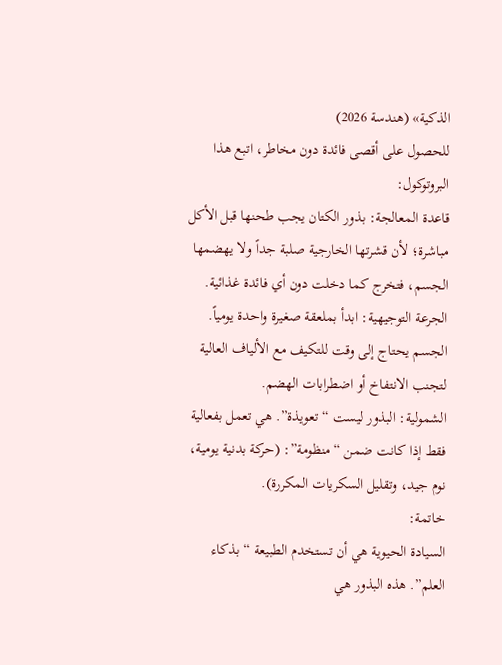الذكية» (هندسة 2026)
للحصول على أقصى فائدة دون مخاطر، اتبع هذا البروتوكول:
قاعدة المعالجة: بذور الكتان يجب طحنها قبل الأكل مباشرة؛ لأن قشرتها الخارجية صلبة جداً ولا يهضمها الجسم، فتخرج كما دخلت دون أي فائدة غذائية.
الجرعة التوجيهية: ابدأ بملعقة صغيرة واحدة يومياً. الجسم يحتاج إلى وقت للتكيف مع الألياف العالية لتجنب الانتفاخ أو اضطرابات الهضم.
الشمولية: البذور ليست “تعويذة”. هي تعمل بفعالية فقط إذا كانت ضمن “منظومة”: (حركة بدنية يومية، نوم جيد، وتقليل السكريات المكررة).
خاتمة:
السيادة الحيوية هي أن تستخدم الطبيعة “بذكاء العلم”. هذه البذور هي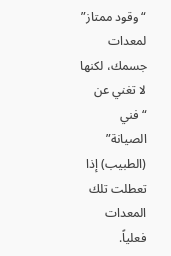“وقود ممتاز” لمعدات جسمك، لكنها لا تغني عن “فني الصيانة” (الطبيب) إذا تعطلت تلك المعدات فعلياً.